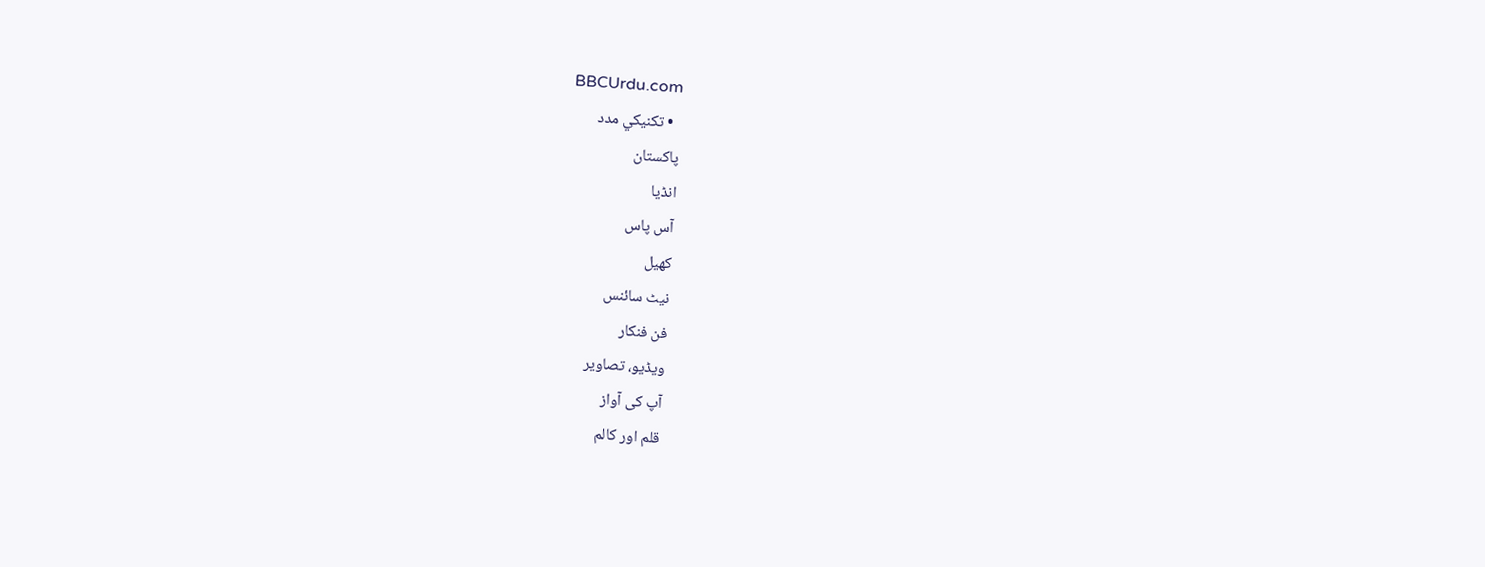BBCUrdu.com
  • تکنيکي مدد
پاکستان
انڈیا
آس پاس
کھیل
نیٹ سائنس
فن فنکار
ویڈیو، تصاویر
آپ کی آواز
قلم اور کالم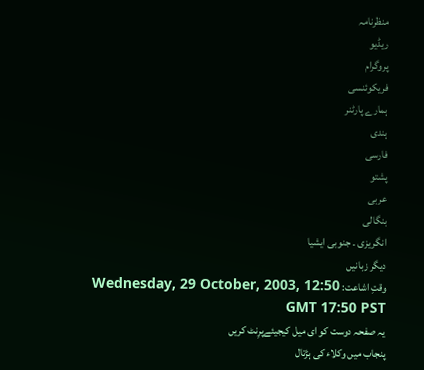منظرنامہ
ریڈیو
پروگرام
فریکوئنسی
ہمارے پارٹنر
ہندی
فارسی
پشتو
عربی
بنگالی
انگریزی ۔ جنوبی ایشیا
دیگر زبانیں
وقتِ اشاعت: Wednesday, 29 October, 2003, 12:50 GMT 17:50 PST
یہ صفحہ دوست کو ای میل کیجیئےپرِنٹ کریں
پنجاب میں وکلاء کی ہڑتال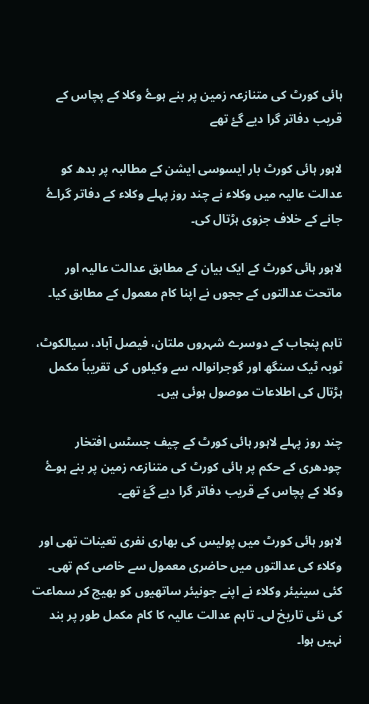ہائی کورٹ کی متنازعہ زمین پر بنے ہوۓ وکلا کے پچاس کے قریب دفاتر گرا دیے گۓ تھے

لاہور ہائی کورٹ بار ایسوسی ایشن کے مطالبہ پر بدھ کو عدالت عالیہ میں وکلاء نے چند روز پہلے وکلاء کے دفاتر گراۓ جانے کے خلاف جزوی ہڑتال کی۔

لاہور ہائی کورٹ کے ایک بیان کے مطابق عدالت عالیہ اور ماتحت عدالتوں کے ججوں نے اپنا کام معمول کے مطابق کیا۔

تاہم پنجاب کے دوسرے شہروں ملتان، فیصل آباد، سیالکوٹ، ٹوبہ ٹیک سنگھ اور گوجرانوالہ سے وکیلوں کی تقریباً مکمل ہڑتال کی اطلاعات موصول ہوئی ہیں۔

چند روز پہلے لاہور ہائی کورٹ کے چیف جسٹس افتخار چودھری کے حکم پر ہائی کورٹ کی متنازعہ زمین پر بنے ہوۓ وکلا کے پچاس کے قریب دفاتر گرا دیے گۓ تھے۔

لاہور ہائی کورٹ میں پولیس کی بھاری نفری تعینات تھی اور وکلاء کی عدالتوں میں حاضری معمول سے خاصی کم تھی۔ کئی سینیئر وکلاء نے اپنے جونیئر ساتھیوں کو بھیج کر سماعت کی نئی تاریخ لی۔ تاہم عدالت عالیہ کا کام مکمل طور پر بند نہیں ہوا۔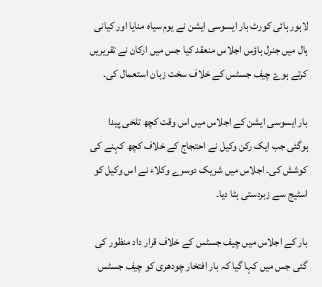لاہور ہائی کورٹ بار ایسوسی ایشن نے یوم سیاہ منایا اور کیانی ہال میں جنرل ہاؤس اجلاس منعقد کیا جس میں ارکان نے تقریریں کرتے ہوۓ چیف جسٹس کے خلاف سخت زبان استعمال کی۔

بار ایسوسی ایشن کے اجلاس میں اس وقت کچھ تلخی پیدا ہوگئی جب ایک رکن وکیل نے احتجاج کے خلاف کچھ کہنے کی کوشش کی۔ اجلاس میں شریک دوسرے وکلاء نے اس وکیل کو اسٹیج سے زبردستی ہٹا دیا۔

بار کے اجلاس میں چیف جسٹس کے خلاف قرار داد منظور کی گئی جس میں کہا گیا کہ بار افتخار چودھری کو چیف جسٹس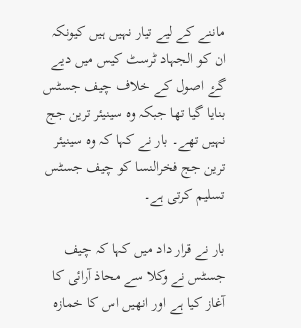ماننے کے لیے تیار نہیں ہیں کیونکہ ان کو الجہاد ٹرسٹ کیس میں دیے گۓ اصول کے خلاف چیف جسٹس بنایا گیا تھا جبکہ وہ سینیئر ترین جج نہیں تھے۔ بار نے کہا کہ وہ سینیئر ترین جج فخرالنسا کو چیف جسٹس تسلیم کرتی ہے۔

بار نے قرار داد میں کہا کہ چیف جسٹس نے وکلا سے محاذ آرائی کا آغاز کیا ہے اور انھیں اس کا خمازہ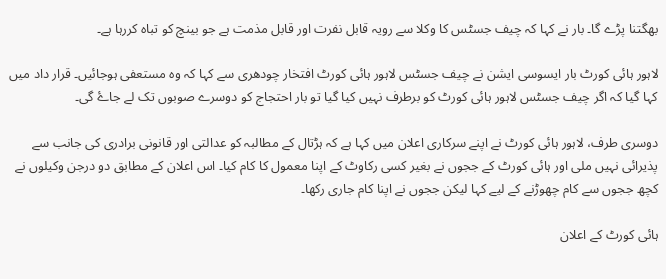بھگتنا پڑے گا۔ بار نے کہا کہ چیف جسٹس کا وکلا سے رویہ قابل نفرت اور قابل مذمت ہے جو بینچ کو تباہ کررہا ہے۔

لاہور ہائی کورٹ بار ایسوسی ایشن نے چیف جسٹس لاہور ہائی کورٹ افتخار چودھری سے کہا کہ وہ مستعفی ہوجائیں۔ قرار داد میں کہا گیا کہ اگر چیف جسٹس لاہور ہائی کورٹ کو برطرف نہیں کیا گیا تو بار احتجاج کو دوسرے صوبوں تک لے جاۓ گی۔

دوسری طرف، لاہور ہائی کورٹ نے اپنے سرکاری اعلان میں کہا ہے کہ ہڑتال کے مطالبہ کو عدالتی اور قانونی برادری کی جانب سے پذیرائی نہیں ملی اور ہائی کورٹ کے ججوں نے بغیر کسی رکاوٹ کے اپنا معمول کا کام کیا۔ اس اعلان کے مطابق دو درجن وکیلوں نے کچھ ججوں سے کام چھوڑنے کے لیے کہا لیکن ججوں نے اپنا کام جاری رکھا۔

ہائی کورٹ کے اعلان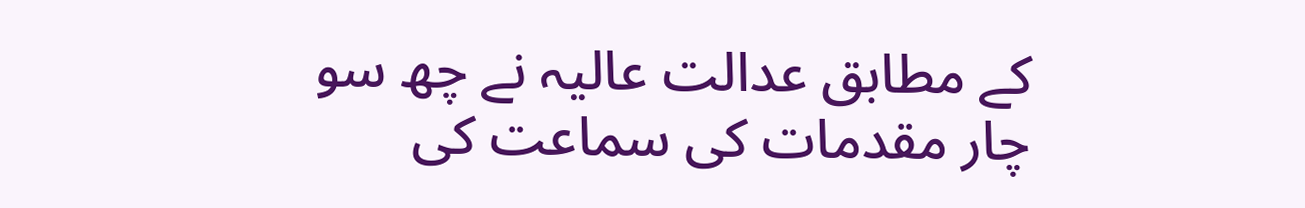کے مطابق عدالت عالیہ نے چھ سو چار مقدمات کی سماعت کی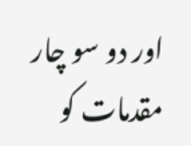اور دو سو چار مقدمات کو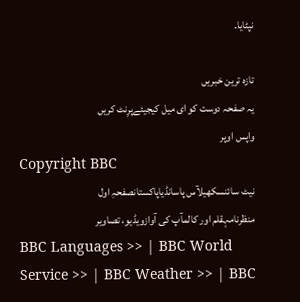نپٹایا۔

تازہ ترین خبریں
یہ صفحہ دوست کو ای میل کیجیئےپرِنٹ کریں
واپس اوپر
Copyright BBC
نیٹ سائنسکھیلآس پاسانڈیاپاکستانصفحہِ اول
منظرنامہقلم اور کالمآپ کی آوازویڈیو، تصاویر
BBC Languages >> | BBC World Service >> | BBC Weather >> | BBC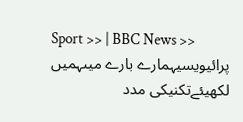Sport >> | BBC News >>
پرائیویسیہمارے بارے میںہمیں لکھیئےتکنیکی مدد